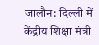जालौन: दिल्ली में केंद्रीय शिक्षा मंत्री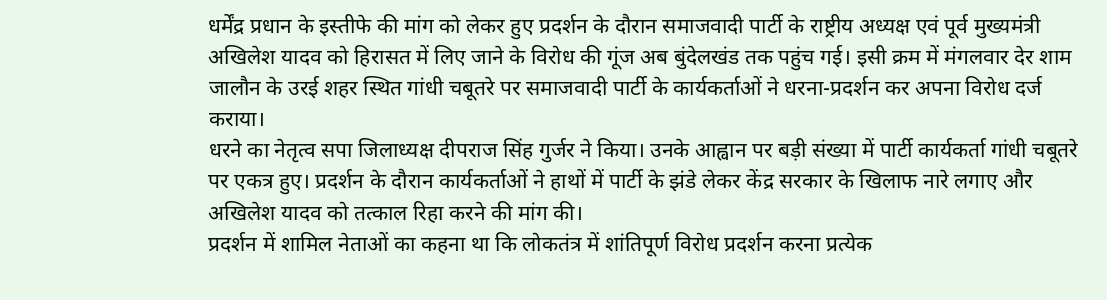धर्मेंद्र प्रधान के इस्तीफे की मांग को लेकर हुए प्रदर्शन के दौरान समाजवादी पार्टी के राष्ट्रीय अध्यक्ष एवं पूर्व मुख्यमंत्री अखिलेश यादव को हिरासत में लिए जाने के विरोध की गूंज अब बुंदेलखंड तक पहुंच गई। इसी क्रम में मंगलवार देर शाम जालौन के उरई शहर स्थित गांधी चबूतरे पर समाजवादी पार्टी के कार्यकर्ताओं ने धरना-प्रदर्शन कर अपना विरोध दर्ज कराया।
धरने का नेतृत्व सपा जिलाध्यक्ष दीपराज सिंह गुर्जर ने किया। उनके आह्वान पर बड़ी संख्या में पार्टी कार्यकर्ता गांधी चबूतरे पर एकत्र हुए। प्रदर्शन के दौरान कार्यकर्ताओं ने हाथों में पार्टी के झंडे लेकर केंद्र सरकार के खिलाफ नारे लगाए और अखिलेश यादव को तत्काल रिहा करने की मांग की।
प्रदर्शन में शामिल नेताओं का कहना था कि लोकतंत्र में शांतिपूर्ण विरोध प्रदर्शन करना प्रत्येक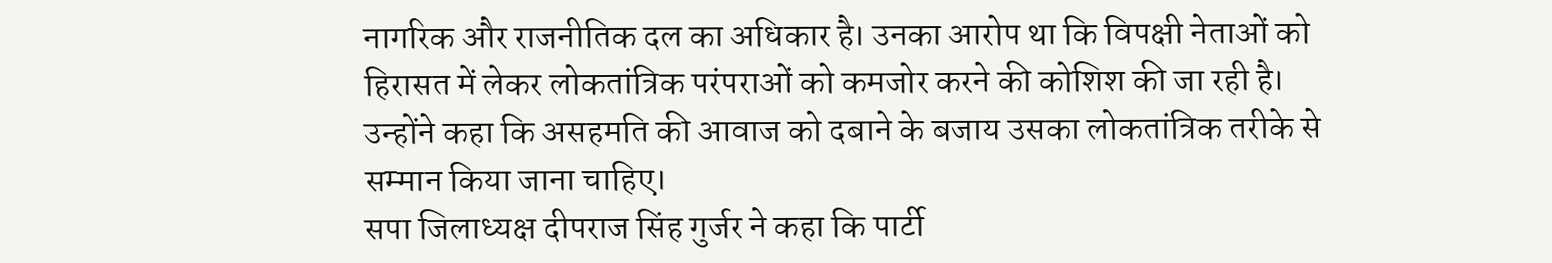नागरिक और राजनीतिक दल का अधिकार है। उनका आरोप था कि विपक्षी नेताओं को हिरासत में लेकर लोकतांत्रिक परंपराओं को कमजोर करने की कोशिश की जा रही है। उन्होंने कहा कि असहमति की आवाज को दबाने के बजाय उसका लोकतांत्रिक तरीके से सम्मान किया जाना चाहिए।
सपा जिलाध्यक्ष दीपराज सिंह गुर्जर ने कहा कि पार्टी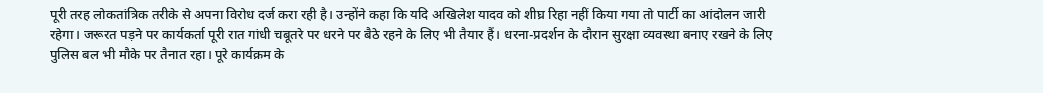पूरी तरह लोकतांत्रिक तरीके से अपना विरोध दर्ज करा रही है। उन्होंने कहा कि यदि अखिलेश यादव को शीघ्र रिहा नहीं किया गया तो पार्टी का आंदोलन जारी रहेगा। जरूरत पड़ने पर कार्यकर्ता पूरी रात गांधी चबूतरे पर धरने पर बैठे रहने के लिए भी तैयार हैं। धरना-प्रदर्शन के दौरान सुरक्षा व्यवस्था बनाए रखने के लिए पुलिस बल भी मौके पर तैनात रहा। पूरे कार्यक्रम के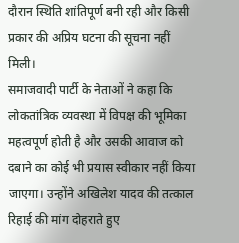दौरान स्थिति शांतिपूर्ण बनी रही और किसी प्रकार की अप्रिय घटना की सूचना नहीं मिली।
समाजवादी पार्टी के नेताओं ने कहा कि लोकतांत्रिक व्यवस्था में विपक्ष की भूमिका महत्वपूर्ण होती है और उसकी आवाज को दबाने का कोई भी प्रयास स्वीकार नहीं किया जाएगा। उन्होंने अखिलेश यादव की तत्काल रिहाई की मांग दोहराते हुए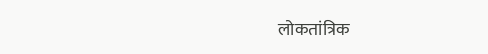लोकतांत्रिक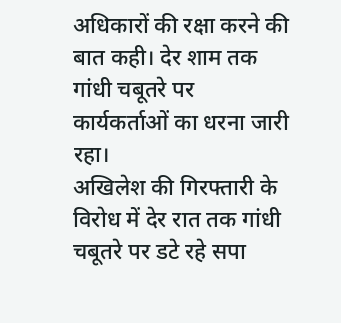अधिकारों की रक्षा करने की बात कही। देर शाम तक गांधी चबूतरे पर कार्यकर्ताओं का धरना जारी रहा।
अखिलेश की गिरफ्तारी के विरोध में देर रात तक गांधी चबूतरे पर डटे रहे सपा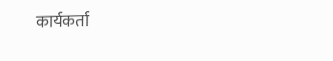कार्यकर्ता